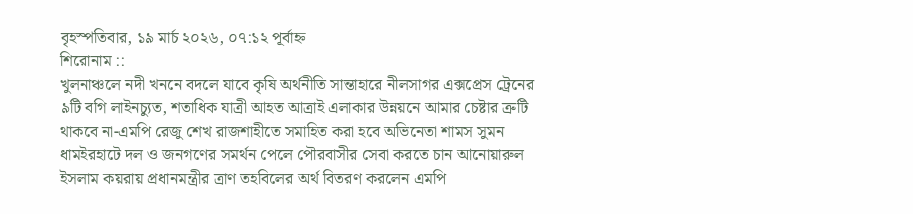বৃহস্পতিবার, ১৯ মার্চ ২০২৬, ০৭:১২ পূর্বাহ্ন
শিরোনাম ::
খুলনাঞ্চলে নদী খননে বদলে যাবে কৃষি অর্থনীতি সান্তাহারে নীলসাগর এক্সপ্রেস ট্রেনের ৯টি বগি লাইনচ্যুত, শতাধিক যাত্রী আহত আত্রাই এলাকার উন্নয়নে আমার চেষ্টার ত্রুটি থাকবে না-এমপি রেজু শেখ রাজশাহীতে সমাহিত করা হবে অভিনেতা শামস সুমন ধামইরহাটে দল ও জনগণের সমর্থন পেলে পৌরবাসীর সেবা করতে চান আনোয়ারুল ইসলাম কয়রায় প্রধানমন্ত্রীর ত্রাণ তহবিলের অর্থ বিতরণ করলেন এমপি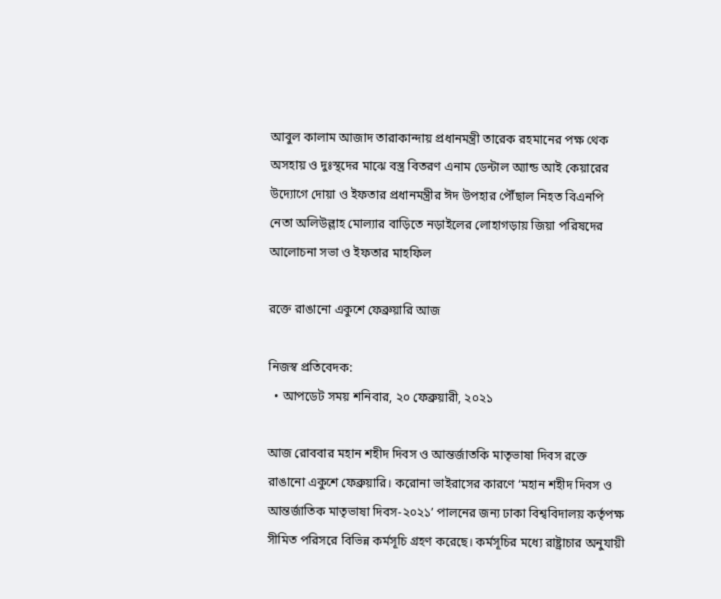আবুল কালাম আজাদ তারাকান্দায় প্রধানমন্ত্রী তারেক রহমানের পক্ষ থেক অসহায় ও দুঃস্থদের মাঝে বস্ত্র বিতরণ এনাম ডেন্টাল অ্যান্ড আই কেয়ারের উদ্যোগে দোয়া ও ইফতার প্রধানমন্ত্রীর ঈদ উপহার পৌঁছাল নিহত বিএনপি নেতা অলিউল্লাহ মোল্যার বাড়িতে নড়াইলের লোহাগড়ায় জিয়া পরিষদের আলোচনা সভা ও ইফতার মাহফিল

রক্তে রাঙানো একুশে ফেব্রুয়ারি আজ

নিজস্ব প্রতিবেদক:
  • আপডেট সময় শনিবার, ২০ ফেব্রুয়ারী, ২০২১

আজ রোববার মহান শহীদ দিবস ও আন্তর্জাতকি মাতৃভাষা দিবস রক্তে রাঙানো একুশে ফেব্রুয়ারি। করোনা ভাইরাসের কারণে ‘মহান শহীদ দিবস ও আন্তর্জাতিক মাতৃভাষা দিবস-২০২১’ পালনের জন্য ঢাকা বিশ্ববিদালয় কর্তৃপক্ষ সীমিত পরিসরে বিভিন্ন কর্মসূচি গ্রহণ করেছে। কর্মসূচির মধ্যে রাষ্ট্রাচার অনুযায়ী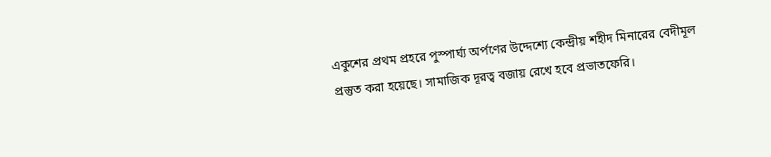একুশের প্রথম প্রহরে পুস্পার্ঘ্য অর্পণের উদ্দেশ্যে কেন্দ্রীয় শহীদ মিনারের বেদীমূল প্রস্তুত করা হয়েছে। সামাজিক দূরত্ব বজায় রেখে হবে প্রভাতফেরি।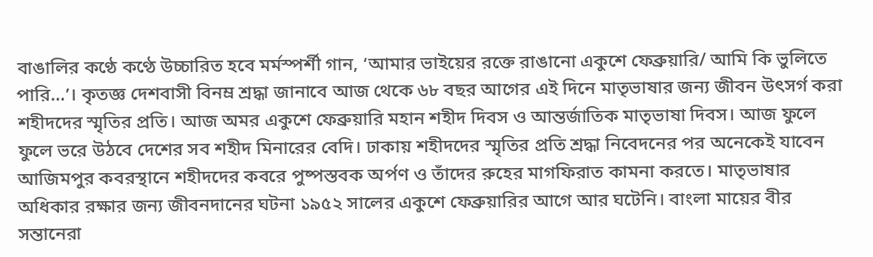বাঙালির কণ্ঠে কণ্ঠে উচ্চারিত হবে মর্মস্পর্শী গান, ‘আমার ভাইয়ের রক্তে রাঙানো একুশে ফেব্রুয়ারি/ আমি কি ভুলিতে পারি…’। কৃতজ্ঞ দেশবাসী বিনম্র শ্রদ্ধা জানাবে আজ থেকে ৬৮ বছর আগের এই দিনে মাতৃভাষার জন্য জীবন উৎসর্গ করা শহীদদের স্মৃতির প্রতি। আজ অমর একুশে ফেব্রুয়ারি মহান শহীদ দিবস ও আন্তর্জাতিক মাতৃভাষা দিবস। আজ ফুলে ফুলে ভরে উঠবে দেশের সব শহীদ মিনারের বেদি। ঢাকায় শহীদদের স্মৃতির প্রতি শ্রদ্ধা নিবেদনের পর অনেকেই যাবেন আজিমপুর কবরস্থানে শহীদদের কবরে পুষ্পস্তবক অর্পণ ও তাঁদের রুহের মাগফিরাত কামনা করতে। মাতৃভাষার অধিকার রক্ষার জন্য জীবনদানের ঘটনা ১৯৫২ সালের একুশে ফেব্রুয়ারির আগে আর ঘটেনি। বাংলা মায়ের বীর সন্তানেরা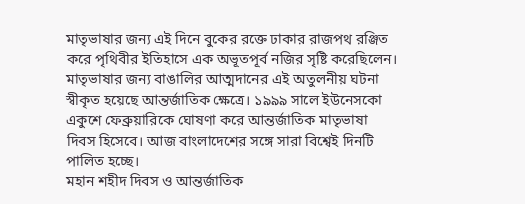মাতৃভাষার জন্য এই দিনে বুকের রক্তে ঢাকার রাজপথ রঞ্জিত করে পৃথিবীর ইতিহাসে এক অভূতপূর্ব নজির সৃষ্টি করেছিলেন। মাতৃভাষার জন্য বাঙালির আত্মদানের এই অতুলনীয় ঘটনা স্বীকৃত হয়েছে আন্তর্জাতিক ক্ষেত্রে। ১৯৯৯ সালে ইউনেসকো একুশে ফেব্রুয়ারিকে ঘোষণা করে আন্তর্জাতিক মাতৃভাষা দিবস হিসেবে। আজ বাংলাদেশের সঙ্গে সারা বিশ্বেই দিনটি পালিত হচ্ছে।
মহান শহীদ দিবস ও আন্তর্জাতিক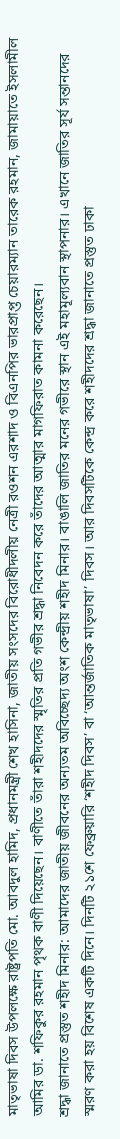মাতৃভাষা দিবস উপলক্ষে রাষ্ট্রপতি মো. আবদুল হামিদ, প্রধানমন্ত্রী শেখ হাসিনা, জাতীয় সংসদের বিরোধীদলীয় নেত্রী রওশন এরশাদ ও বিএনপির ভারপ্রাপ্ত চেয়ারম্যান তারেক রহমান, জামায়াতে ইসলামীল আমির ডা. শফিকুর রহমান পৃথক বাণী দিয়েছেন। বাণীতে তাঁরা শহীদদের স্মৃতির প্রতি গভীর শ্রদ্ধা নিবেদন করে তাঁদের আত্মার মাগফিরাত কামনা করেছেন।
শ্রদ্ধা জানাতে প্রস্তুত শহীদ মিনার: আমাদের জাতীয় জীবনের অন্যতম অবিচ্ছেদ্য অংশ কেন্দ্রীয় শহীদ মিনার। বাঙালি জাতির মনের গভীরে স্থান এই মহামূল্যবান স্থাপনার। এখানে জাতির সূর্য সন্তানদের স্মরণ করা হয় বিশেষ একটি দিনে। দিনটি ২১শে ফেব্রুয়ারি ‘শহীদ দিবস’ বা ‘আন্তর্জাতিক মাতৃভাষা’ দিবস। আর দিবসটিকে কেন্দ্র করে শহীদদের শ্রদ্ধা জানাতে প্রস্তুত ঢাকা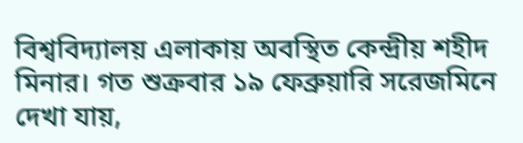বিশ্ববিদ্যালয় এলাকায় অবস্থিত কেন্দ্রীয় শহীদ মিনার। গত শুক্রবার ১৯ ফেব্রুয়ারি সরেজমিনে দেখা যায়,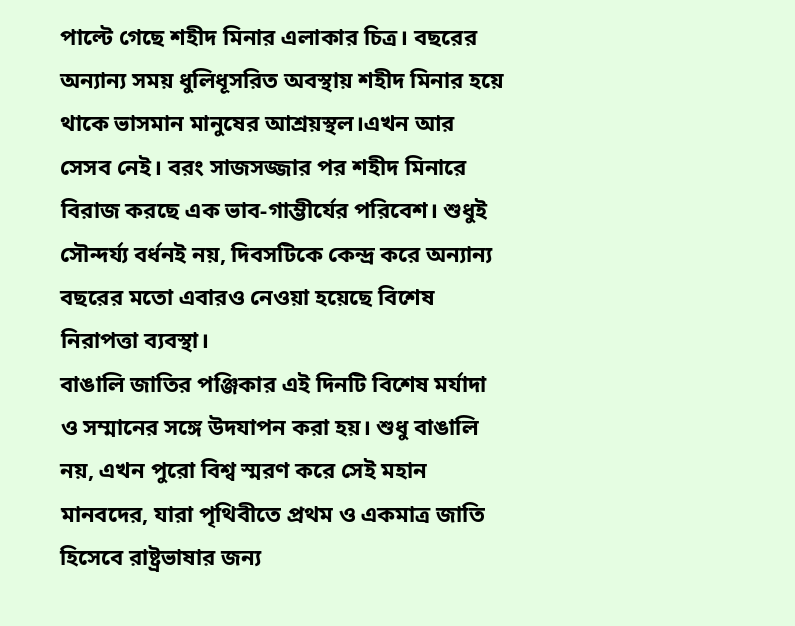পাল্টে গেছে শহীদ মিনার এলাকার চিত্র। বছরের অন্যান্য সময় ধুলিধূসরিত অবস্থায় শহীদ মিনার হয়ে থাকে ভাসমান মানুষের আশ্রয়স্থল।এখন আর সেসব নেই। বরং সাজসজ্জার পর শহীদ মিনারে বিরাজ করছে এক ভাব-গাম্ভীর্যের পরিবেশ। শুধুই সৌন্দর্য্য বর্ধনই নয়, দিবসটিকে কেন্দ্র করে অন্যান্য বছরের মতো এবারও নেওয়া হয়েছে বিশেষ নিরাপত্তা ব্যবস্থা।
বাঙালি জাতির পঞ্জিকার এই দিনটি বিশেষ মর্যাদা ও সম্মানের সঙ্গে উদযাপন করা হয়। শুধু বাঙালি নয়, এখন পুরো বিশ্ব স্মরণ করে সেই মহান মানবদের, যারা পৃথিবীতে প্রথম ও একমাত্র জাতি হিসেবে রাষ্ট্রভাষার জন্য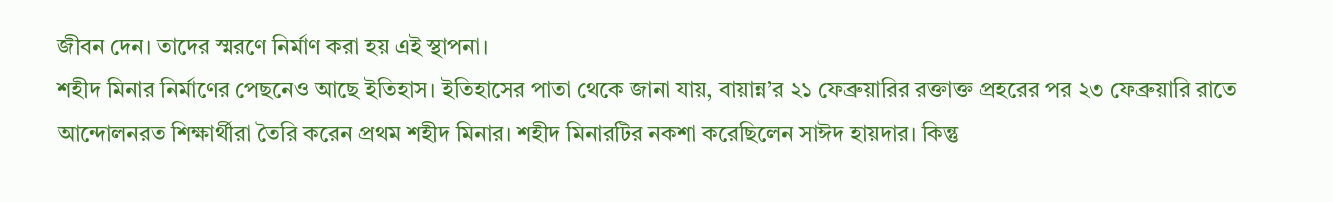জীবন দেন। তাদের স্মরণে নির্মাণ করা হয় এই স্থাপনা।
শহীদ মিনার নির্মাণের পেছনেও আছে ইতিহাস। ইতিহাসের পাতা থেকে জানা যায়, বায়ান্ন’র ২১ ফেব্রুয়ারির রক্তাক্ত প্রহরের পর ২৩ ফেব্রুয়ারি রাতে আন্দোলনরত শিক্ষার্থীরা তৈরি করেন প্রথম শহীদ মিনার। শহীদ মিনারটির নকশা করেছিলেন সাঈদ হায়দার। কিন্তু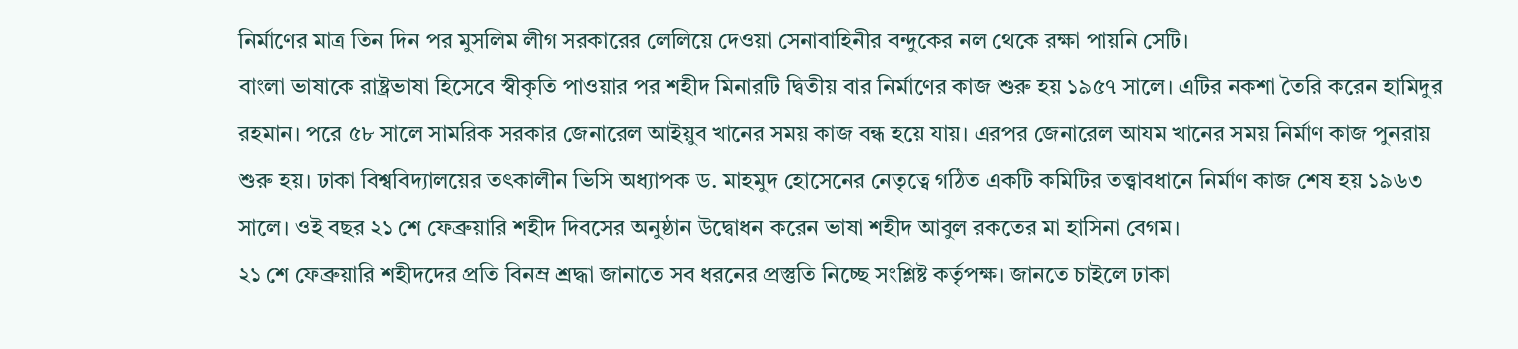নির্মাণের মাত্র তিন দিন পর মুসলিম লীগ সরকারের লেলিয়ে দেওয়া সেনাবাহিনীর বন্দুকের নল থেকে রক্ষা পায়নি সেটি।
বাংলা ভাষাকে রাষ্ট্রভাষা হিসেবে স্বীকৃতি পাওয়ার পর শহীদ মিনারটি দ্বিতীয় বার নির্মাণের কাজ শুরু হয় ১৯৫৭ সালে। এটির নকশা তৈরি করেন হামিদুর রহমান। পরে ৫৮ সালে সামরিক সরকার জেনারেল আইয়ুব খানের সময় কাজ বন্ধ হয়ে যায়। এরপর জেনারেল আযম খানের সময় নির্মাণ কাজ পুনরায় শুরু হয়। ঢাকা বিশ্ববিদ্যালয়ের তৎকালীন ভিসি অধ্যাপক ড. মাহমুদ হোসেনের নেতৃত্বে গঠিত একটি কমিটির তত্ত্বাবধানে নির্মাণ কাজ শেষ হয় ১৯৬৩ সালে। ওই বছর ২১ শে ফেব্রুয়ারি শহীদ দিবসের অনুষ্ঠান উদ্বোধন করেন ভাষা শহীদ আবুল রকতের মা হাসিনা বেগম।
২১ শে ফেব্রুয়ারি শহীদদের প্রতি বিনম্র শ্রদ্ধা জানাতে সব ধরনের প্রস্তুতি নিচ্ছে সংশ্লিষ্ট কর্তৃপক্ষ। জানতে চাইলে ঢাকা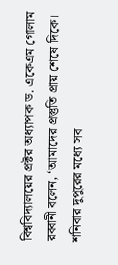বিশ্ববিদ্যালয়ের প্রক্টর অধ্যাপক ড. একেএম গোলাম রব্বানী বলেন, ‘আমাদের প্রস্তুতি প্রায় শেষে দিকে। শনিবার দুপুরের মধ্যে সব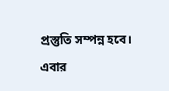প্রস্তুতি সম্পন্ন হবে। এবার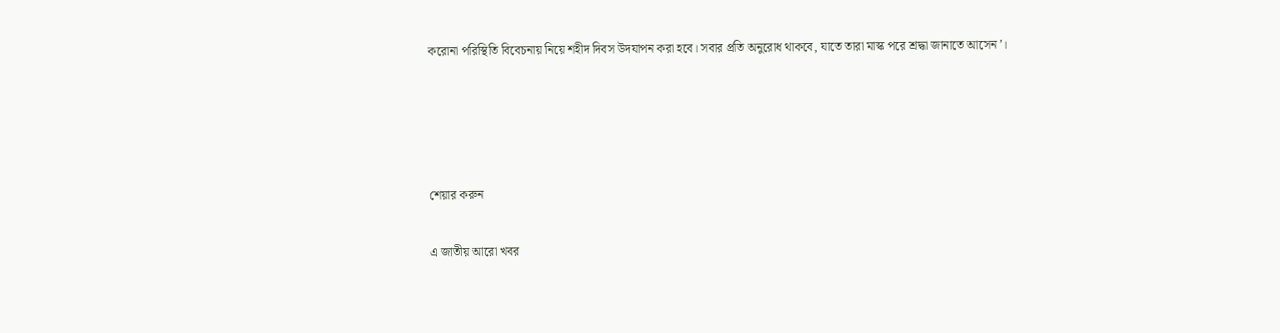করোনা পরিস্থিতি বিবেচনায় নিয়ে শহীদ দিবস উদযাপন করা হবে। সবার প্রতি অনুরোধ থাকবে, যাতে তারা মাস্ক পরে শ্রদ্ধা জানাতে আসেন’।




শেয়ার করুন

এ জাতীয় আরো খবর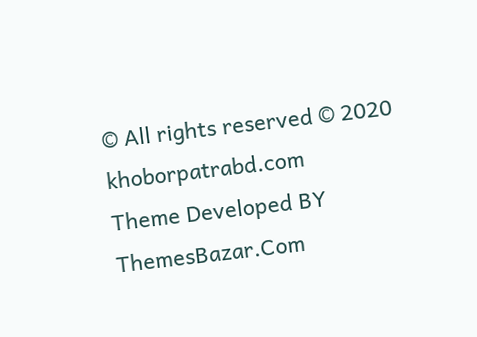© All rights reserved © 2020 khoborpatrabd.com
Theme Developed BY ThemesBazar.Com